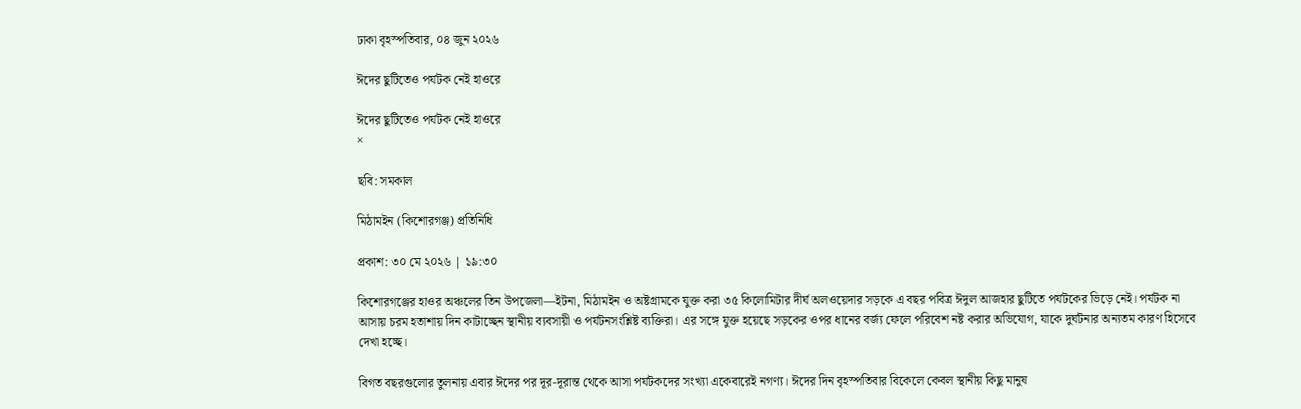ঢাকা বৃহস্পতিবার, ০৪ জুন ২০২৬

ঈদের ছুটিতেও পর্যটক নেই হাওরে

ঈদের ছুটিতেও পর্যটক নেই হাওরে
×

ছবি: সমকাল

মিঠামইন (কিশোরগঞ্জ) প্রতিনিধি

প্রকাশ: ৩০ মে ২০২৬ | ১৯:৩০

কিশোরগঞ্জের হাওর অঞ্চলের তিন উপজেলা—ইটনা, মিঠামইন ও অষ্টগ্রামকে যুক্ত করা ৩৫ কিলোমিটার দীর্ঘ অলওয়েদার সড়কে এ বছর পবিত্র ঈদুল আজহার ছুটিতে পর্যটকের ভিড়ে নেই। পর্যটক না আসায় চরম হতাশায় দিন কাটাচ্ছেন স্থানীয় ব্যবসায়ী ও পর্যটনসংশ্লিষ্ট ব্যক্তিরা। এর সঙ্গে যুক্ত হয়েছে সড়কের ওপর ধানের বর্জ্য ফেলে পরিবেশ নষ্ট করার অভিযোগ, যাকে দুর্ঘটনার অন্যতম কারণ হিসেবে দেখা হচ্ছে।

বিগত বছরগুলোর তুলনায় এবার ঈদের পর দূর-দূরান্ত থেকে আসা পর্যটকদের সংখ্যা একেবারেই নগণ্য। ঈদের দিন বৃহস্পতিবার বিকেলে কেবল স্থানীয় কিছু মানুষ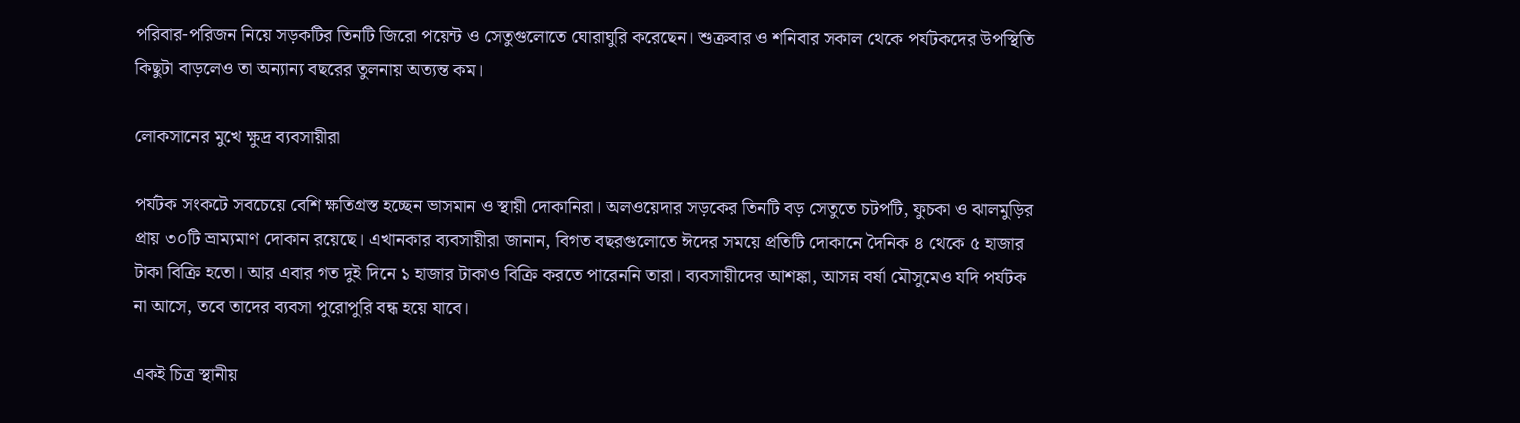পরিবার-পরিজন নিয়ে সড়কটির তিনটি জিরো পয়েন্ট ও সেতুগুলোতে ঘোরাঘুরি করেছেন। শুক্রবার ও শনিবার সকাল থেকে পর্যটকদের উপস্থিতি কিছুটা বাড়লেও তা অন্যান্য বছরের তুলনায় অত্যন্ত কম।

লোকসানের মুখে ক্ষুদ্র ব্যবসায়ীরা

পর্যটক সংকটে সবচেয়ে বেশি ক্ষতিগ্রস্ত হচ্ছেন ভাসমান ও স্থায়ী দোকানিরা। অলওয়েদার সড়কের তিনটি বড় সেতুতে চটপটি, ফুচকা ও ঝালমুড়ির প্রায় ৩০টি ভ্রাম্যমাণ দোকান রয়েছে। এখানকার ব্যবসায়ীরা জানান, বিগত বছরগুলোতে ঈদের সময়ে প্রতিটি দোকানে দৈনিক ৪ থেকে ৫ হাজার টাকা বিক্রি হতো। আর এবার গত দুই দিনে ১ হাজার টাকাও বিক্রি করতে পারেননি তারা। ব্যবসায়ীদের আশঙ্কা, আসন্ন বর্ষা মৌসুমেও যদি পর্যটক না আসে, তবে তাদের ব্যবসা পুরোপুরি বন্ধ হয়ে যাবে।

একই চিত্র স্থানীয়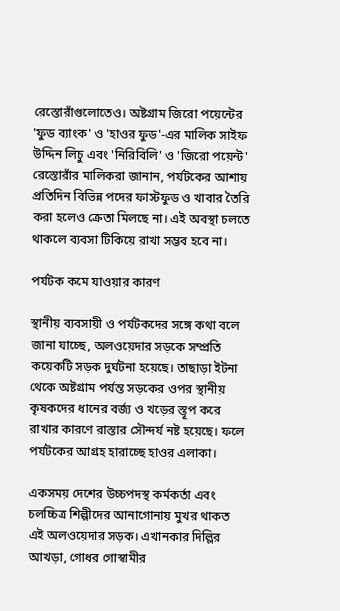রেস্তোরাঁগুলোতেও। অষ্টগ্রাম জিরো পয়েন্টের 'ফুড ব্যাংক' ও 'হাওর ফুড'-এর মালিক সাইফ উদ্দিন লিচু এবং 'নিরিবিলি' ও 'জিরো পয়েন্ট' রেস্তোরাঁর মালিকরা জানান, পর্যটকের আশায় প্রতিদিন বিভিন্ন পদের ফাস্টফুড ও খাবার তৈরি করা হলেও ক্রেতা মিলছে না। এই অবস্থা চলতে থাকলে ব্যবসা টিকিয়ে রাখা সম্ভব হবে না।

পর্যটক কমে যাওয়ার কারণ

স্থানীয় ব্যবসায়ী ও পর্যটকদের সঙ্গে কথা বলে জানা যাচ্ছে, অলওয়েদার সড়কে সম্প্রতি কয়েকটি সড়ক দুর্ঘটনা হয়েছে। তাছাড়া ইটনা থেকে অষ্টগ্রাম পর্যন্ত সড়কের ওপর স্থানীয় কৃষকদের ধানের বর্জ্য ও খড়ের স্তূপ করে রাখার কারণে রাস্তার সৌন্দর্য নষ্ট হয়েছে। ফলে পর্যটকের আগ্রহ হারাচ্ছে হাওর এলাকা।

একসময় দেশের উচ্চপদস্থ কর্মকর্তা এবং চলচ্চিত্র শিল্পীদের আনাগোনায় মুখর থাকত এই অলওয়েদার সড়ক। এখানকার দিল্লির আখড়া, গোধর গোস্বামীর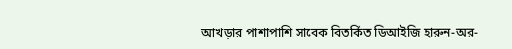আখড়ার পাশাপাশি সাবেক বিতর্কিত ডিআইজি হারুন-অর-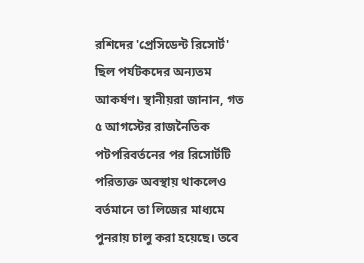রশিদের 'প্রেসিডেন্ট রিসোর্ট' ছিল পর্যটকদের অন্যতম আকর্ষণ। স্থানীয়রা জানান, গত ৫ আগস্টের রাজনৈতিক পটপরিবর্তনের পর রিসোর্টটি পরিত্যক্ত অবস্থায় থাকলেও বর্তমানে তা লিজের মাধ্যমে পুনরায় চালু করা হয়েছে। তবে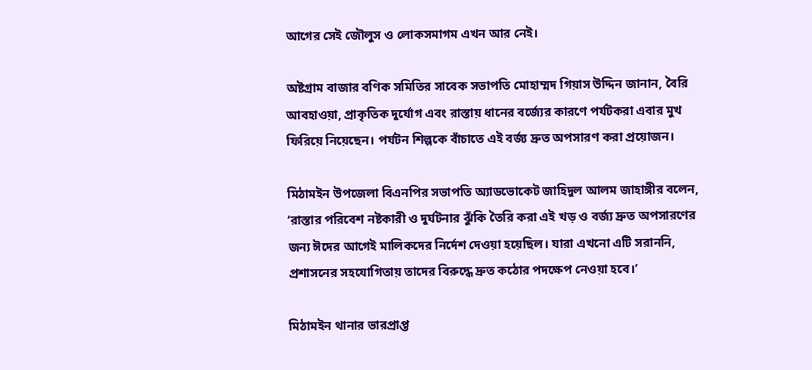আগের সেই জৌলুস ও লোকসমাগম এখন আর নেই।

অষ্টগ্রাম বাজার বণিক সমিতির সাবেক সভাপতি মোহাম্মদ গিয়াস উদ্দিন জানান, বৈরি আবহাওয়া, প্রাকৃতিক দুর্যোগ এবং রাস্তায় ধানের বর্জ্যের কারণে পর্যটকরা এবার মুখ ফিরিয়ে নিয়েছেন। পর্যটন শিল্পকে বাঁচাতে এই বর্জ্য দ্রুত অপসারণ করা প্রয়োজন।

মিঠামইন উপজেলা বিএনপির সভাপতি অ্যাডভোকেট জাহিদুল আলম জাহাঙ্গীর বলেন, ‘রাস্তার পরিবেশ নষ্টকারী ও দুর্ঘটনার ঝুঁকি তৈরি করা এই খড় ও বর্জ্য দ্রুত অপসারণের জন্য ঈদের আগেই মালিকদের নির্দেশ দেওয়া হয়েছিল। যারা এখনো এটি সরাননি, প্রশাসনের সহযোগিতায় তাদের বিরুদ্ধে দ্রুত কঠোর পদক্ষেপ নেওয়া হবে।’

মিঠামইন থানার ভারপ্রাপ্ত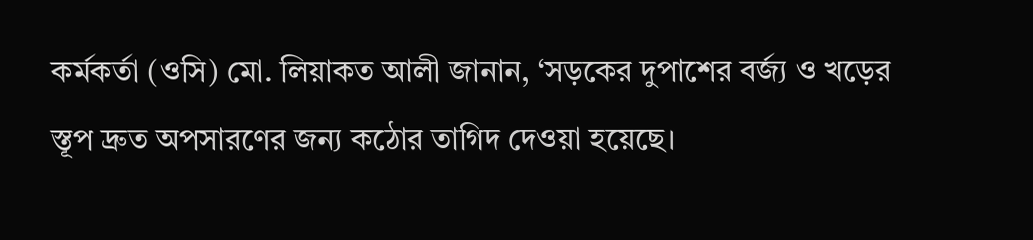কর্মকর্তা (ওসি) মো. লিয়াকত আলী জানান, ‘সড়কের দুপাশের বর্জ্য ও খড়ের স্তূপ দ্রুত অপসারণের জন্য কঠোর তাগিদ দেওয়া হয়েছে।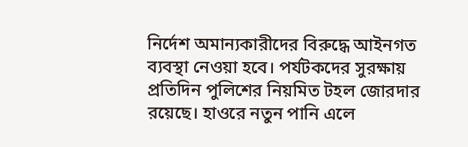নির্দেশ অমান্যকারীদের বিরুদ্ধে আইনগত ব্যবস্থা নেওয়া হবে। পর্যটকদের সুরক্ষায় প্রতিদিন পুলিশের নিয়মিত টহল জোরদার রয়েছে। হাওরে নতুন পানি এলে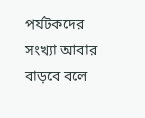পর্যটকদের সংখ্যা আবার বাড়বে বলে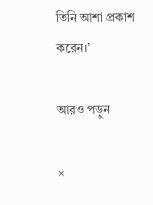তিনি আশা প্রকাশ করেন।’

আরও পড়ুন

×